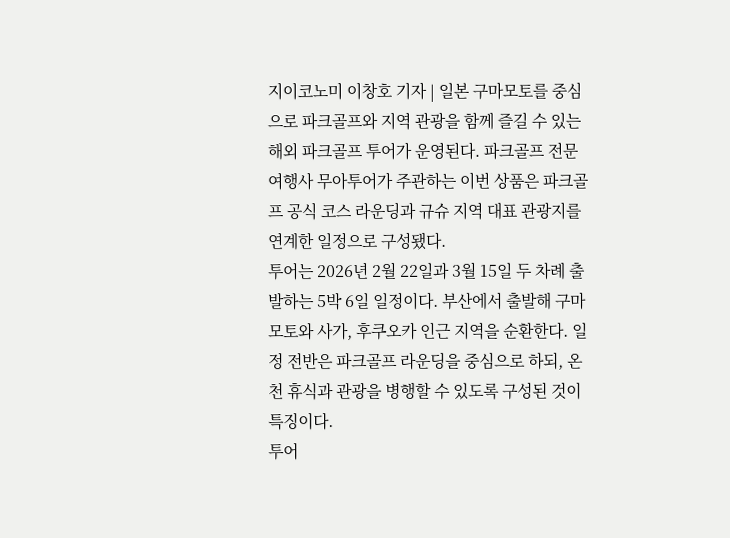지이코노미 이창호 기자 | 일본 구마모토를 중심으로 파크골프와 지역 관광을 함께 즐길 수 있는 해외 파크골프 투어가 운영된다. 파크골프 전문 여행사 무아투어가 주관하는 이번 상품은 파크골프 공식 코스 라운딩과 규슈 지역 대표 관광지를 연계한 일정으로 구성됐다.
투어는 2026년 2월 22일과 3월 15일 두 차례 출발하는 5박 6일 일정이다. 부산에서 출발해 구마모토와 사가, 후쿠오카 인근 지역을 순환한다. 일정 전반은 파크골프 라운딩을 중심으로 하되, 온천 휴식과 관광을 병행할 수 있도록 구성된 것이 특징이다.
투어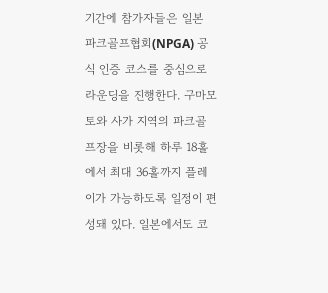기간에 참가자들은 일본 파크골프협회(NPGA) 공식 인증 코스를 중심으로 라운딩을 진행한다. 구마모토와 사가 지역의 파크골프장을 비롯해 하루 18홀에서 최대 36홀까지 플레이가 가능하도록 일정이 편성돼 있다. 일본에서도 코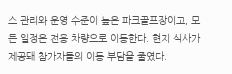스 관리와 운영 수준이 높은 파크골프장이고, 모든 일정은 전용 차량으로 이동한다. 현지 식사가 제공돼 참가자들의 이동 부담을 줄였다.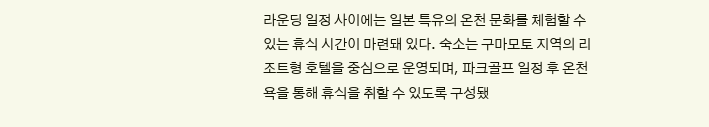라운딩 일정 사이에는 일본 특유의 온천 문화를 체험할 수 있는 휴식 시간이 마련돼 있다. 숙소는 구마모토 지역의 리조트형 호텔을 중심으로 운영되며, 파크골프 일정 후 온천욕을 통해 휴식을 취할 수 있도록 구성됐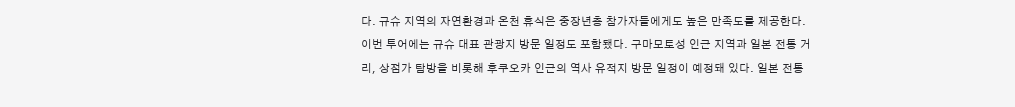다. 규슈 지역의 자연환경과 온천 휴식은 중장년층 참가자들에게도 높은 만족도를 제공한다.
이번 투어에는 규슈 대표 관광지 방문 일정도 포함됐다. 구마모토성 인근 지역과 일본 전통 거리, 상점가 탐방을 비롯해 후쿠오카 인근의 역사 유적지 방문 일정이 예정돼 있다. 일본 전통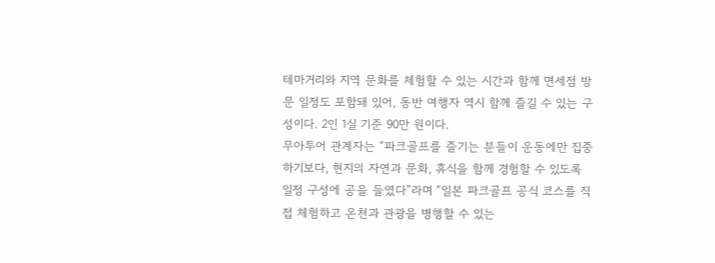테마거리와 지역 문화를 체험할 수 있는 시간과 함께 면세점 방문 일정도 포함돼 있어, 동반 여행자 역시 함께 즐길 수 있는 구성이다. 2인 1실 기준 90만 원이다.
무아투어 관계자는 “파크골프를 즐기는 분들이 운동에만 집중하기보다, 현지의 자연과 문화, 휴식을 함께 경험할 수 있도록 일정 구성에 공을 들였다”라며 “일본 파크골프 공식 코스를 직접 체험하고 온천과 관광을 병행할 수 있는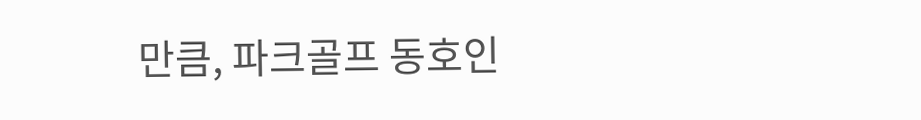만큼, 파크골프 동호인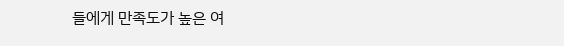들에게 만족도가 높은 여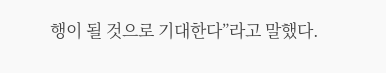행이 될 것으로 기대한다”라고 말했다.